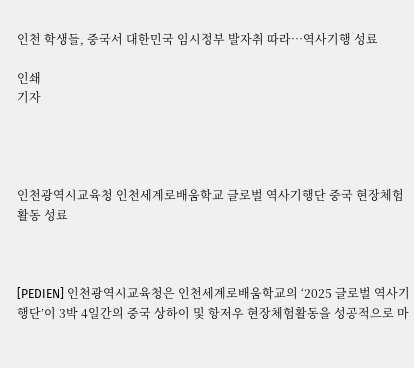인천 학생들, 중국서 대한민국 임시정부 발자취 따라…역사기행 성료

인쇄
기자




인천광역시교육청 인천세계로배움학교 글로벌 역사기행단 중국 현장체험활동 성료



[PEDIEN] 인천광역시교육청은 인천세계로배움학교의 ‘2025 글로벌 역사기행단’이 3박 4일간의 중국 상하이 및 항저우 현장체험활동을 성공적으로 마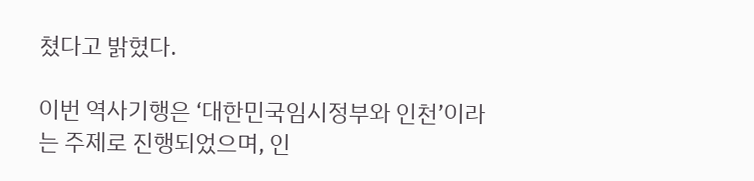쳤다고 밝혔다.

이번 역사기행은 ‘대한민국임시정부와 인천’이라는 주제로 진행되었으며, 인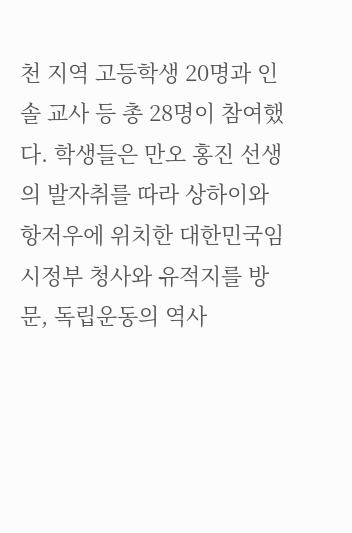천 지역 고등학생 20명과 인솔 교사 등 총 28명이 참여했다. 학생들은 만오 홍진 선생의 발자취를 따라 상하이와 항저우에 위치한 대한민국임시정부 청사와 유적지를 방문, 독립운동의 역사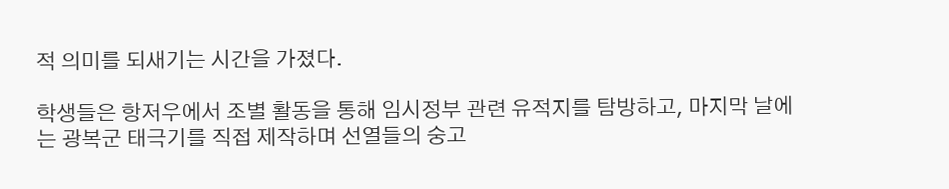적 의미를 되새기는 시간을 가졌다.

학생들은 항저우에서 조별 활동을 통해 임시정부 관련 유적지를 탐방하고, 마지막 날에는 광복군 태극기를 직접 제작하며 선열들의 숭고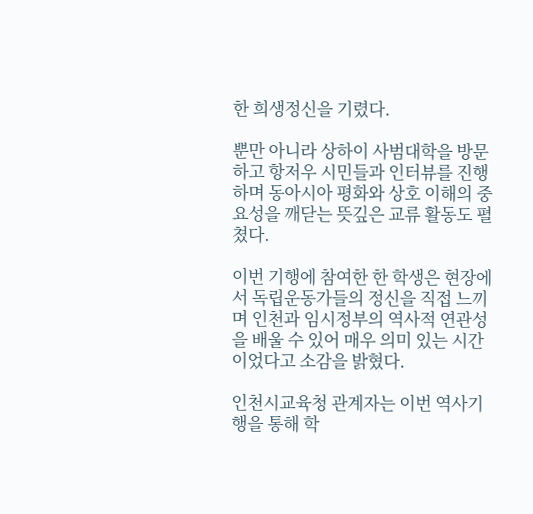한 희생정신을 기렸다.

뿐만 아니라 상하이 사범대학을 방문하고 항저우 시민들과 인터뷰를 진행하며 동아시아 평화와 상호 이해의 중요성을 깨닫는 뜻깊은 교류 활동도 펼쳤다.

이번 기행에 참여한 한 학생은 현장에서 독립운동가들의 정신을 직접 느끼며 인천과 임시정부의 역사적 연관성을 배울 수 있어 매우 의미 있는 시간이었다고 소감을 밝혔다.

인천시교육청 관계자는 이번 역사기행을 통해 학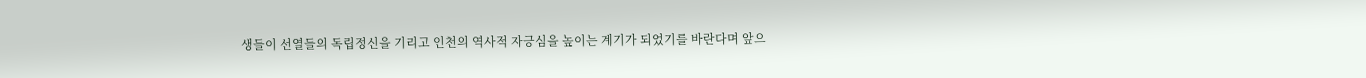생들이 선열들의 독립정신을 기리고 인천의 역사적 자긍심을 높이는 계기가 되었기를 바란다며 앞으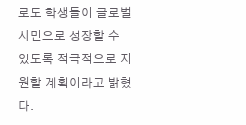로도 학생들이 글로벌 시민으로 성장할 수 있도록 적극적으로 지원할 계획이라고 밝혔다.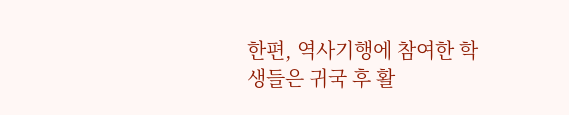한편, 역사기행에 참여한 학생들은 귀국 후 활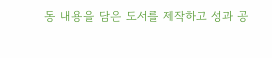동 내용을 담은 도서를 제작하고 성과 공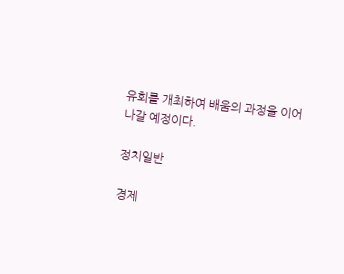유회를 개최하여 배움의 과정을 이어나갈 예정이다.

정치일반

경제